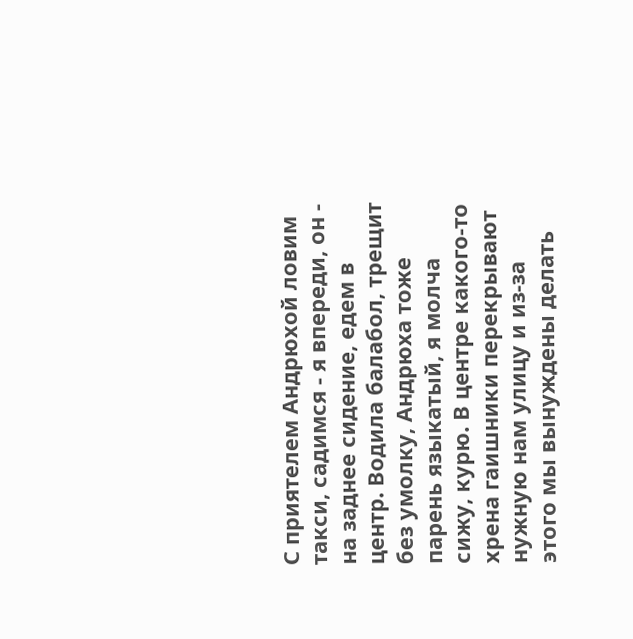С приятелем Андрюхой ловим такси, садимся - я впереди, он - на заднее сидение, едем в центр. Водила балабол, трещит без умолку, Андрюха тоже парень языкатый, я молча сижу, курю. В центре какого-то хpeнa гаишники перекрывают нужную нам улицу и из-за этого мы вынуждены делать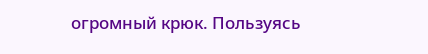огромный крюк. Пользуясь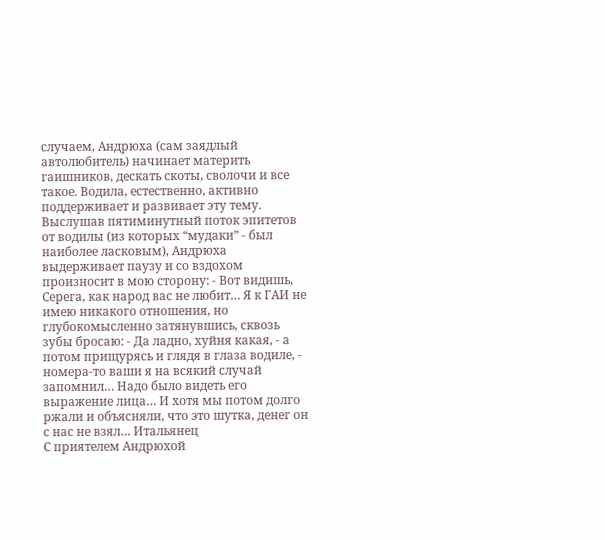случаем, Андрюха (сам заядлый автолюбитель) начинает материть гаишников, дескать скоты, сволочи и все такое. Водила, естественно, активно поддерживает и развивает эту тему. Выслушав пятиминутный поток эпитетов от водилы (из которых “мудаки” - был наиболее ласковым), Андрюха выдерживает паузу и со вздохом произносит в мою сторону: - Вот видишь, Серега, как народ вас не любит… Я к ГАИ не имею никакого отношения, но глубокомысленно затянувшись, сквозь зубы бросаю: - Да ладно, хуйня какая, - а потом прищурясь и глядя в глаза водиле, - номера-то ваши я на всякий случай запомнил… Надо было видеть его выражение лица… И хотя мы потом долго ржали и объясняли, что это шутка, денег он с нас не взял… Итальянец
С приятелем Андрюхой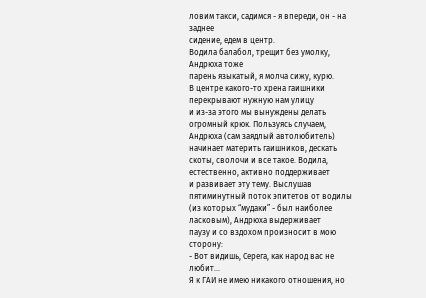ловим такси, садимся - я впереди, он - на заднее
сидение, едем в центр.
Водила балабол, трещит без умолку, Андрюха тоже
парень языкатый, я молча сижу, курю.
В центре какого-то хpeнa гаишники перекрывают нужную нам улицу
и из-за этого мы вынуждены делать огромный крюк. Пользуясь случаем,
Андрюха (сам заядлый автолюбитель) начинает материть гаишников, дескать
скоты, сволочи и все такое. Водила, естественно, активно поддерживает
и развивает эту тему. Выслушав пятиминутный поток эпитетов от водилы
(из которых “мудаки” - был наиболее ласковым), Андрюха выдерживает
паузу и со вздохом произносит в мою сторону:
- Вот видишь, Серега, как народ вас не любит…
Я к ГАИ не имею никакого отношения, но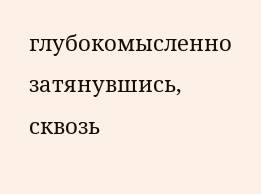глубокомысленно затянувшись,
сквозь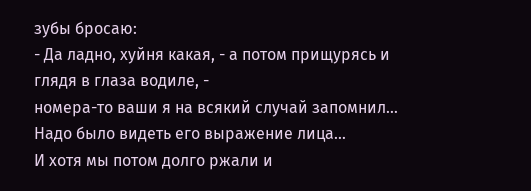зубы бросаю:
- Да ладно, хуйня какая, - а потом прищурясь и глядя в глаза водиле, -
номера-то ваши я на всякий случай запомнил…
Надо было видеть его выражение лица…
И хотя мы потом долго ржали и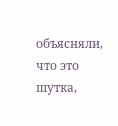объясняли, что это шутка,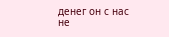денег он с нас
не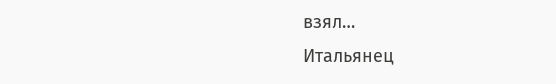взял…
Итальянец